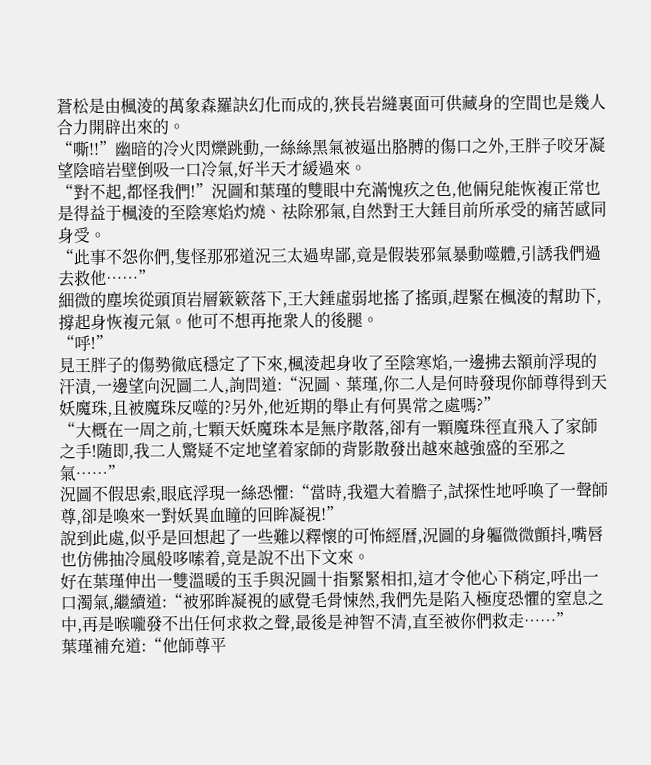蒼松是由楓淩的萬象森羅訣幻化而成的,狹長岩縫裏面可供藏身的空間也是幾人合力開辟出來的。
“嘶!!”幽暗的冷火閃爍跳動,一絲絲黑氣被逼出胳膊的傷口之外,王胖子咬牙凝望陰暗岩壁倒吸一口冷氣,好半天才緩過來。
“對不起,都怪我們!”況圖和葉瑾的雙眼中充滿愧疚之色,他倆兒能恢複正常也是得益于楓淩的至陰寒焰灼燒、祛除邪氣,自然對王大錘目前所承受的痛苦感同身受。
“此事不怨你們,隻怪那邪道況三太過卑鄙,竟是假裝邪氣暴動噬體,引誘我們過去救他……”
細微的塵埃從頭頂岩層簌簌落下,王大錘虛弱地搖了搖頭,趕緊在楓淩的幫助下,撐起身恢複元氣。他可不想再拖衆人的後腿。
“呼!”
見王胖子的傷勢徹底穩定了下來,楓淩起身收了至陰寒焰,一邊拂去額前浮現的汗漬,一邊望向況圖二人,詢問道:“況圖、葉瑾,你二人是何時發現你師尊得到天妖魔珠,且被魔珠反噬的?另外,他近期的舉止有何異常之處嗎?”
“大概在一周之前,七顆天妖魔珠本是無序散落,卻有一顆魔珠徑直飛入了家師之手!随即,我二人驚疑不定地望着家師的背影散發出越來越強盛的至邪之氣……”
況圖不假思索,眼底浮現一絲恐懼:“當時,我還大着膽子,試探性地呼喚了一聲師尊,卻是喚來一對妖異血瞳的回眸凝視!”
說到此處,似乎是回想起了一些難以釋懷的可怖經曆,況圖的身軀微微顫抖,嘴唇也仿佛抽冷風般哆嗦着,竟是說不出下文來。
好在葉瑾伸出一雙溫暖的玉手與況圖十指緊緊相扣,這才令他心下稍定,呼出一口濁氣,繼續道:“被邪眸凝視的感覺毛骨悚然,我們先是陷入極度恐懼的窒息之中,再是喉嚨發不出任何求救之聲,最後是神智不清,直至被你們救走……”
葉瑾補充道:“他師尊平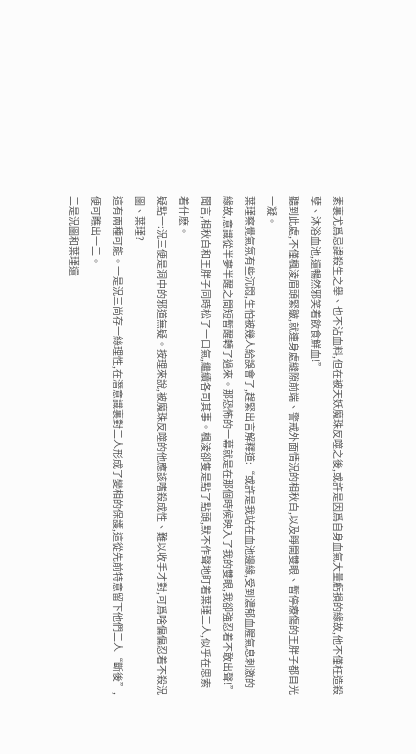素裏尤爲忌諱殺生之舉、也不沾血料,但在被天妖魔珠反噬之後,或許是因爲自身血氣大量虧損的緣故,他不僅枉造殺孽、沐浴血池,還暢然邪笑着飲食鮮血!”
聽到此處,不僅楓淩眉頭緊皺,就連身處縫隙前端、警戒外面情況的相秋白,以及睜開雙眼、暫停療傷的王胖子都目光一凝。
葉瑾察覺氣氛有些沉悶,生怕被幾人給誤會了,趕緊出言解釋道:“或許是我站在血池邊緣,受到濃郁血腥氣息刺激的緣故,意識從半夢半醒之間短暫醒轉了過來。那恐怖的一幕就是在那個時候映入了我的雙眼,我卻強忍着不敢出聲!”
聞言,相秋白和王胖子同時松了一口氣,繼續各司其事。楓淩卻隻是點了點頭,默不作聲地盯着葉瑾二人,似乎在思索着什麽。
疑點一:況三便是洞中的邪道無疑。按理來說,被魔珠反噬的他應該嗜殺成性、難以收手才對,可爲啥偏偏忍着不殺況圖、葉瑾?
這有兩種可能。一是況三尚存一絲理性,在潛意識裏對二人形成了變相的保護,這從先前特意留下他們二人“斷後”,便可瞧出一二。
二是況圖和葉瑾還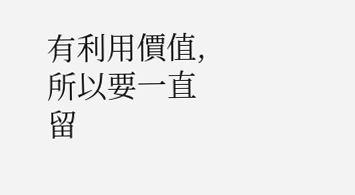有利用價值,所以要一直留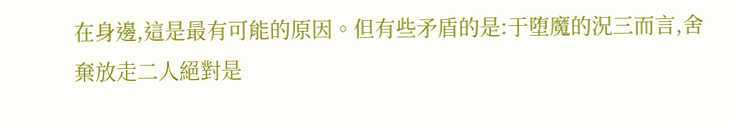在身邊,這是最有可能的原因。但有些矛盾的是:于堕魔的況三而言,舍棄放走二人絕對是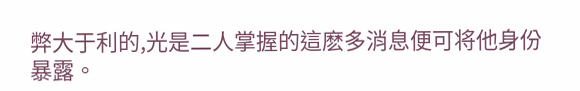弊大于利的,光是二人掌握的這麽多消息便可将他身份暴露。